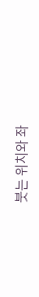붓는 위치와 좌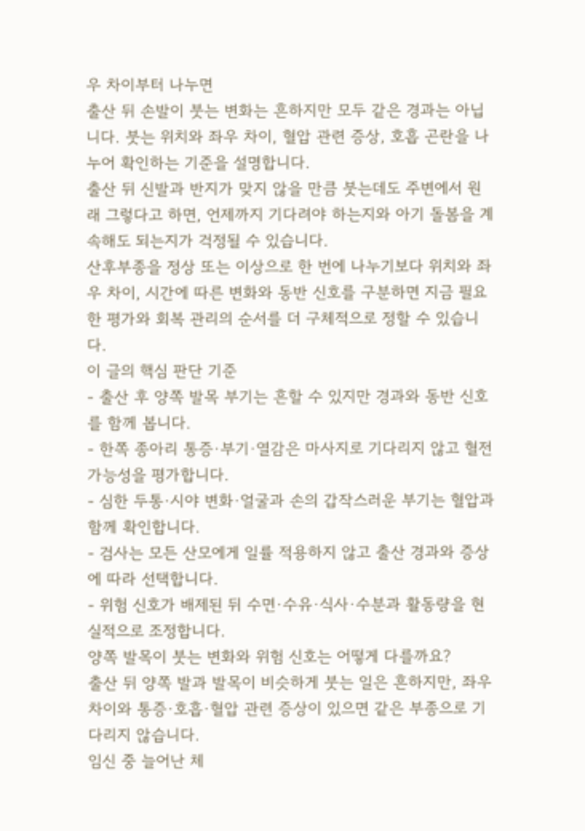우 차이부터 나누면
출산 뒤 손발이 붓는 변화는 흔하지만 모두 같은 경과는 아닙니다. 붓는 위치와 좌우 차이, 혈압 관련 증상, 호흡 곤란을 나누어 확인하는 기준을 설명합니다.
출산 뒤 신발과 반지가 맞지 않을 만큼 붓는데도 주변에서 원래 그렇다고 하면, 언제까지 기다려야 하는지와 아기 돌봄을 계속해도 되는지가 걱정될 수 있습니다.
산후부종을 정상 또는 이상으로 한 번에 나누기보다 위치와 좌우 차이, 시간에 따른 변화와 동반 신호를 구분하면 지금 필요한 평가와 회복 관리의 순서를 더 구체적으로 정할 수 있습니다.
이 글의 핵심 판단 기준
- 출산 후 양쪽 발목 부기는 흔할 수 있지만 경과와 동반 신호를 함께 봅니다.
- 한쪽 종아리 통증·부기·열감은 마사지로 기다리지 않고 혈전 가능성을 평가합니다.
- 심한 두통·시야 변화·얼굴과 손의 갑작스러운 부기는 혈압과 함께 확인합니다.
- 검사는 모든 산모에게 일률 적용하지 않고 출산 경과와 증상에 따라 선택합니다.
- 위험 신호가 배제된 뒤 수면·수유·식사·수분과 활동량을 현실적으로 조정합니다.
양쪽 발목이 붓는 변화와 위험 신호는 어떻게 다를까요?
출산 뒤 양쪽 발과 발목이 비슷하게 붓는 일은 흔하지만, 좌우 차이와 통증·호흡·혈압 관련 증상이 있으면 같은 부종으로 기다리지 않습니다.
임신 중 늘어난 체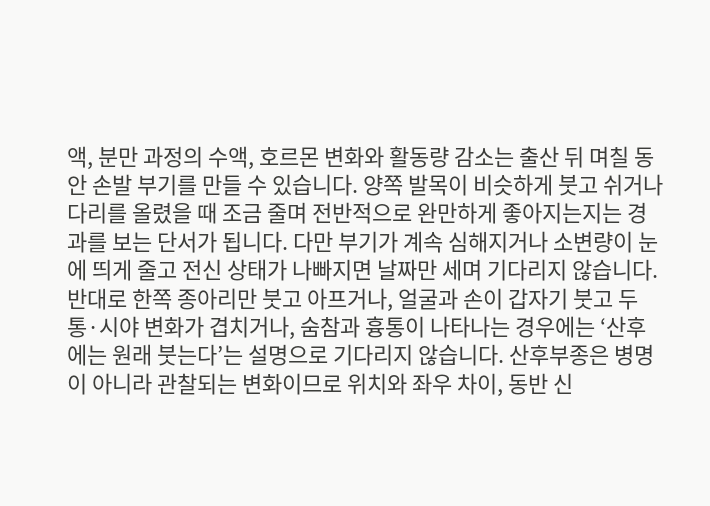액, 분만 과정의 수액, 호르몬 변화와 활동량 감소는 출산 뒤 며칠 동안 손발 부기를 만들 수 있습니다. 양쪽 발목이 비슷하게 붓고 쉬거나 다리를 올렸을 때 조금 줄며 전반적으로 완만하게 좋아지는지는 경과를 보는 단서가 됩니다. 다만 부기가 계속 심해지거나 소변량이 눈에 띄게 줄고 전신 상태가 나빠지면 날짜만 세며 기다리지 않습니다.
반대로 한쪽 종아리만 붓고 아프거나, 얼굴과 손이 갑자기 붓고 두통·시야 변화가 겹치거나, 숨참과 흉통이 나타나는 경우에는 ‘산후에는 원래 붓는다’는 설명으로 기다리지 않습니다. 산후부종은 병명이 아니라 관찰되는 변화이므로 위치와 좌우 차이, 동반 신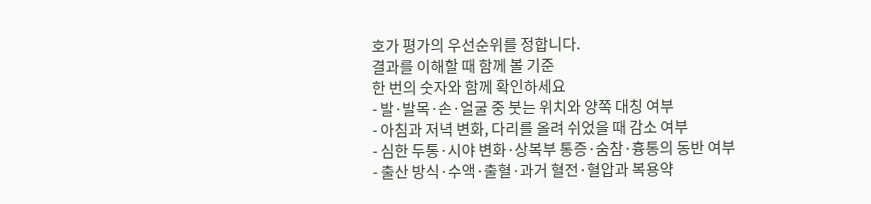호가 평가의 우선순위를 정합니다.
결과를 이해할 때 함께 볼 기준
한 번의 숫자와 함께 확인하세요
- 발·발목·손·얼굴 중 붓는 위치와 양쪽 대칭 여부
- 아침과 저녁 변화, 다리를 올려 쉬었을 때 감소 여부
- 심한 두통·시야 변화·상복부 통증·숨참·흉통의 동반 여부
- 출산 방식·수액·출혈·과거 혈전·혈압과 복용약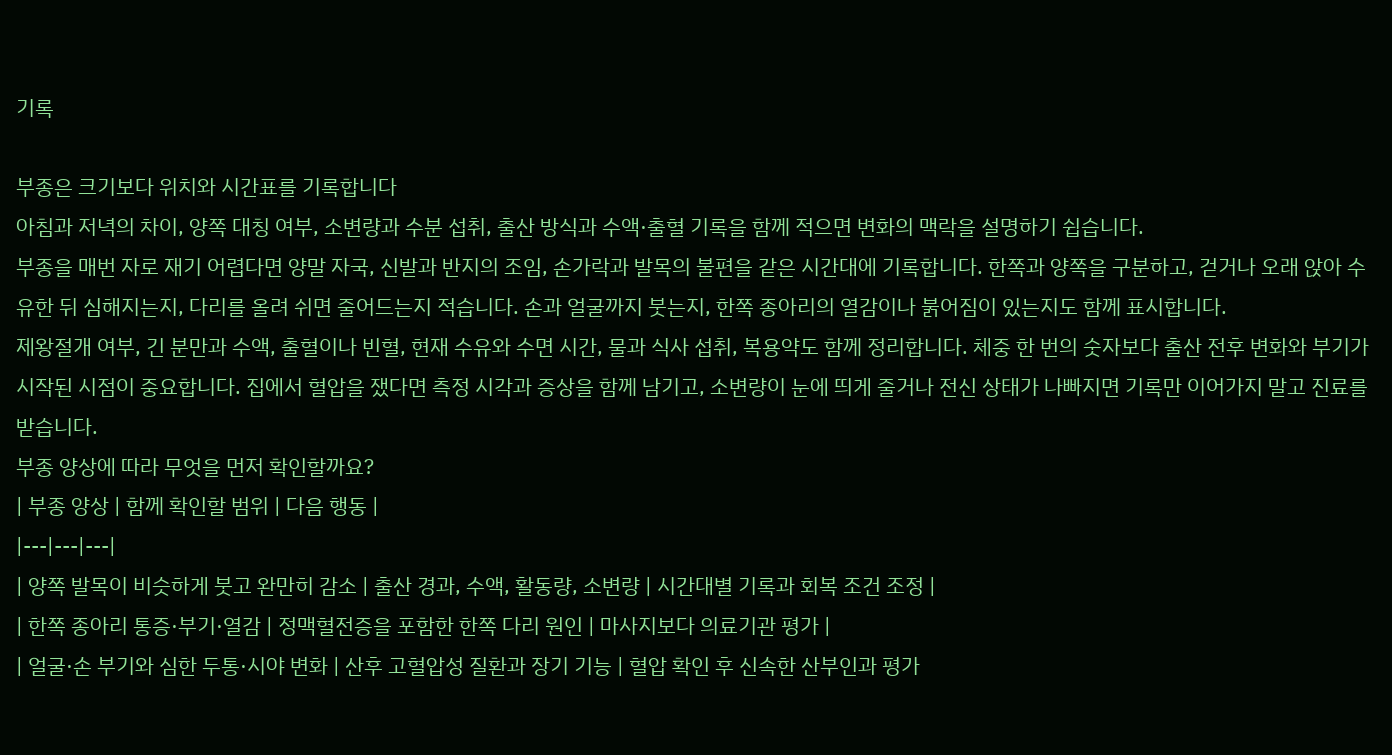기록

부종은 크기보다 위치와 시간표를 기록합니다
아침과 저녁의 차이, 양쪽 대칭 여부, 소변량과 수분 섭취, 출산 방식과 수액·출혈 기록을 함께 적으면 변화의 맥락을 설명하기 쉽습니다.
부종을 매번 자로 재기 어렵다면 양말 자국, 신발과 반지의 조임, 손가락과 발목의 불편을 같은 시간대에 기록합니다. 한쪽과 양쪽을 구분하고, 걷거나 오래 앉아 수유한 뒤 심해지는지, 다리를 올려 쉬면 줄어드는지 적습니다. 손과 얼굴까지 붓는지, 한쪽 종아리의 열감이나 붉어짐이 있는지도 함께 표시합니다.
제왕절개 여부, 긴 분만과 수액, 출혈이나 빈혈, 현재 수유와 수면 시간, 물과 식사 섭취, 복용약도 함께 정리합니다. 체중 한 번의 숫자보다 출산 전후 변화와 부기가 시작된 시점이 중요합니다. 집에서 혈압을 쟀다면 측정 시각과 증상을 함께 남기고, 소변량이 눈에 띄게 줄거나 전신 상태가 나빠지면 기록만 이어가지 말고 진료를 받습니다.
부종 양상에 따라 무엇을 먼저 확인할까요?
| 부종 양상 | 함께 확인할 범위 | 다음 행동 |
|---|---|---|
| 양쪽 발목이 비슷하게 붓고 완만히 감소 | 출산 경과, 수액, 활동량, 소변량 | 시간대별 기록과 회복 조건 조정 |
| 한쪽 종아리 통증·부기·열감 | 정맥혈전증을 포함한 한쪽 다리 원인 | 마사지보다 의료기관 평가 |
| 얼굴·손 부기와 심한 두통·시야 변화 | 산후 고혈압성 질환과 장기 기능 | 혈압 확인 후 신속한 산부인과 평가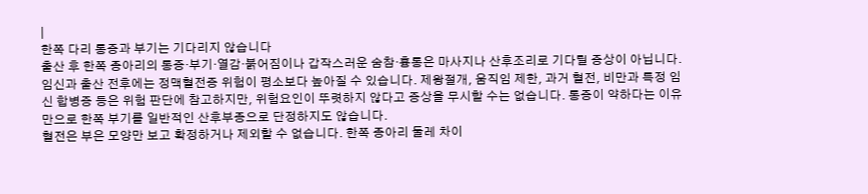|
한쪽 다리 통증과 부기는 기다리지 않습니다
출산 후 한쪽 종아리의 통증·부기·열감·붉어짐이나 갑작스러운 숨참·흉통은 마사지나 산후조리로 기다릴 증상이 아닙니다.
임신과 출산 전후에는 정맥혈전증 위험이 평소보다 높아질 수 있습니다. 제왕절개, 움직임 제한, 과거 혈전, 비만과 특정 임신 합병증 등은 위험 판단에 참고하지만, 위험요인이 뚜렷하지 않다고 증상을 무시할 수는 없습니다. 통증이 약하다는 이유만으로 한쪽 부기를 일반적인 산후부종으로 단정하지도 않습니다.
혈전은 부은 모양만 보고 확정하거나 제외할 수 없습니다. 한쪽 종아리 둘레 차이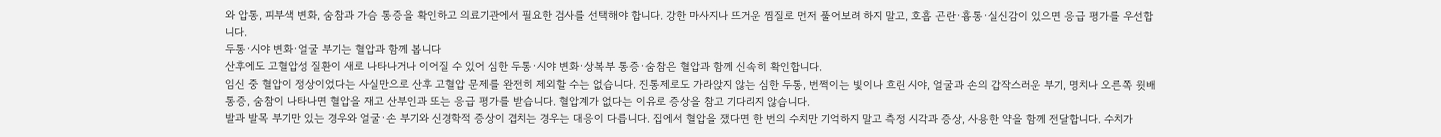와 압통, 피부색 변화, 숨참과 가슴 통증을 확인하고 의료기관에서 필요한 검사를 선택해야 합니다. 강한 마사지나 뜨거운 찜질로 먼저 풀어보려 하지 말고, 호흡 곤란·흉통·실신감이 있으면 응급 평가를 우선합니다.
두통·시야 변화·얼굴 부기는 혈압과 함께 봅니다
산후에도 고혈압성 질환이 새로 나타나거나 이어질 수 있어 심한 두통·시야 변화·상복부 통증·숨참은 혈압과 함께 신속히 확인합니다.
임신 중 혈압이 정상이었다는 사실만으로 산후 고혈압 문제를 완전히 제외할 수는 없습니다. 진통제로도 가라앉지 않는 심한 두통, 번쩍이는 빛이나 흐린 시야, 얼굴과 손의 갑작스러운 부기, 명치나 오른쪽 윗배 통증, 숨참이 나타나면 혈압을 재고 산부인과 또는 응급 평가를 받습니다. 혈압계가 없다는 이유로 증상을 참고 기다리지 않습니다.
발과 발목 부기만 있는 경우와 얼굴·손 부기와 신경학적 증상이 겹치는 경우는 대응이 다릅니다. 집에서 혈압을 쟀다면 한 번의 수치만 기억하지 말고 측정 시각과 증상, 사용한 약을 함께 전달합니다. 수치가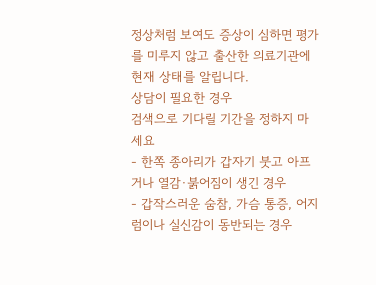정상처럼 보여도 증상이 심하면 평가를 미루지 않고 출산한 의료기관에 현재 상태를 알립니다.
상담이 필요한 경우
검색으로 기다릴 기간을 정하지 마세요
- 한쪽 종아리가 갑자기 붓고 아프거나 열감·붉어짐이 생긴 경우
- 갑작스러운 숨참, 가슴 통증, 어지럼이나 실신감이 동반되는 경우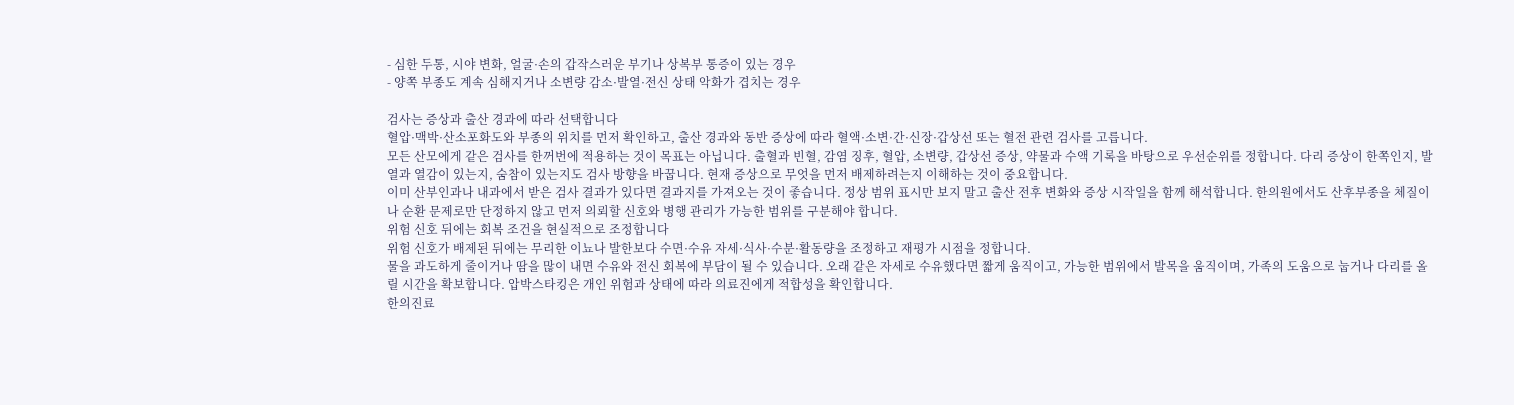- 심한 두통, 시야 변화, 얼굴·손의 갑작스러운 부기나 상복부 통증이 있는 경우
- 양쪽 부종도 계속 심해지거나 소변량 감소·발열·전신 상태 악화가 겹치는 경우

검사는 증상과 출산 경과에 따라 선택합니다
혈압·맥박·산소포화도와 부종의 위치를 먼저 확인하고, 출산 경과와 동반 증상에 따라 혈액·소변·간·신장·갑상선 또는 혈전 관련 검사를 고릅니다.
모든 산모에게 같은 검사를 한꺼번에 적용하는 것이 목표는 아닙니다. 출혈과 빈혈, 감염 징후, 혈압, 소변량, 갑상선 증상, 약물과 수액 기록을 바탕으로 우선순위를 정합니다. 다리 증상이 한쪽인지, 발열과 열감이 있는지, 숨참이 있는지도 검사 방향을 바꿉니다. 현재 증상으로 무엇을 먼저 배제하려는지 이해하는 것이 중요합니다.
이미 산부인과나 내과에서 받은 검사 결과가 있다면 결과지를 가져오는 것이 좋습니다. 정상 범위 표시만 보지 말고 출산 전후 변화와 증상 시작일을 함께 해석합니다. 한의원에서도 산후부종을 체질이나 순환 문제로만 단정하지 않고 먼저 의뢰할 신호와 병행 관리가 가능한 범위를 구분해야 합니다.
위험 신호 뒤에는 회복 조건을 현실적으로 조정합니다
위험 신호가 배제된 뒤에는 무리한 이뇨나 발한보다 수면·수유 자세·식사·수분·활동량을 조정하고 재평가 시점을 정합니다.
물을 과도하게 줄이거나 땀을 많이 내면 수유와 전신 회복에 부담이 될 수 있습니다. 오래 같은 자세로 수유했다면 짧게 움직이고, 가능한 범위에서 발목을 움직이며, 가족의 도움으로 눕거나 다리를 올릴 시간을 확보합니다. 압박스타킹은 개인 위험과 상태에 따라 의료진에게 적합성을 확인합니다.
한의진료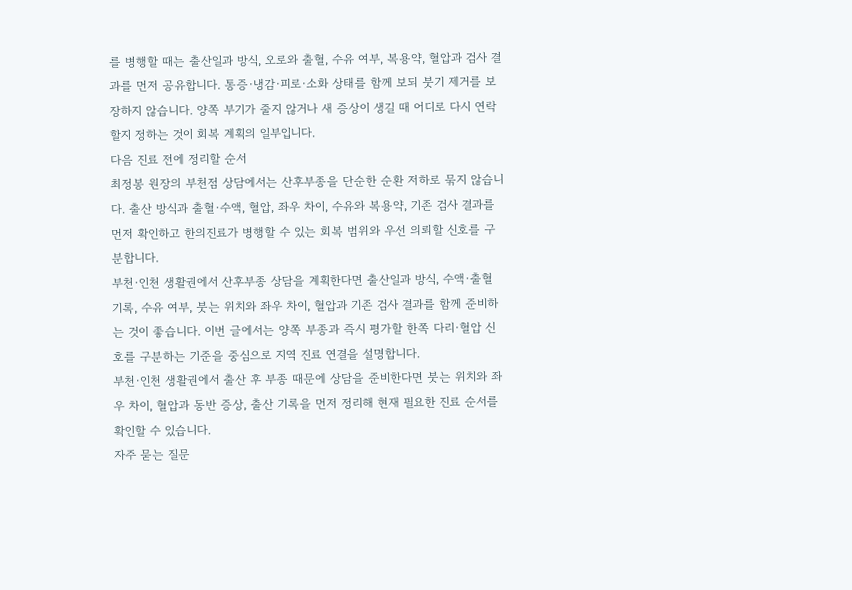를 병행할 때는 출산일과 방식, 오로와 출혈, 수유 여부, 복용약, 혈압과 검사 결과를 먼저 공유합니다. 통증·냉감·피로·소화 상태를 함께 보되 붓기 제거를 보장하지 않습니다. 양쪽 부기가 줄지 않거나 새 증상이 생길 때 어디로 다시 연락할지 정하는 것이 회복 계획의 일부입니다.
다음 진료 전에 정리할 순서
최정봉 원장의 부천점 상담에서는 산후부종을 단순한 순환 저하로 묶지 않습니다. 출산 방식과 출혈·수액, 혈압, 좌우 차이, 수유와 복용약, 기존 검사 결과를 먼저 확인하고 한의진료가 병행할 수 있는 회복 범위와 우선 의뢰할 신호를 구분합니다.
부천·인천 생활권에서 산후부종 상담을 계획한다면 출산일과 방식, 수액·출혈 기록, 수유 여부, 붓는 위치와 좌우 차이, 혈압과 기존 검사 결과를 함께 준비하는 것이 좋습니다. 이번 글에서는 양쪽 부종과 즉시 평가할 한쪽 다리·혈압 신호를 구분하는 기준을 중심으로 지역 진료 연결을 설명합니다.
부천·인천 생활권에서 출산 후 부종 때문에 상담을 준비한다면 붓는 위치와 좌우 차이, 혈압과 동반 증상, 출산 기록을 먼저 정리해 현재 필요한 진료 순서를 확인할 수 있습니다.
자주 묻는 질문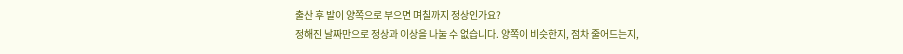출산 후 발이 양쪽으로 부으면 며칠까지 정상인가요?
정해진 날짜만으로 정상과 이상을 나눌 수 없습니다. 양쪽이 비슷한지, 점차 줄어드는지,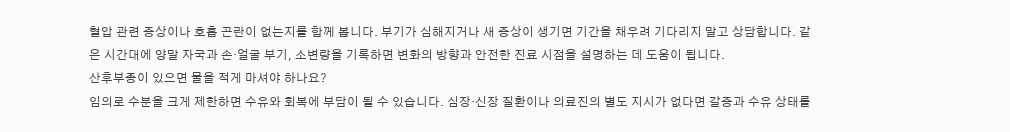혈압 관련 증상이나 호흡 곤란이 없는지를 함께 봅니다. 부기가 심해지거나 새 증상이 생기면 기간을 채우려 기다리지 말고 상담합니다. 같은 시간대에 양말 자국과 손·얼굴 부기, 소변량을 기록하면 변화의 방향과 안전한 진료 시점을 설명하는 데 도움이 됩니다.
산후부종이 있으면 물을 적게 마셔야 하나요?
임의로 수분을 크게 제한하면 수유와 회복에 부담이 될 수 있습니다. 심장·신장 질환이나 의료진의 별도 지시가 없다면 갈증과 수유 상태를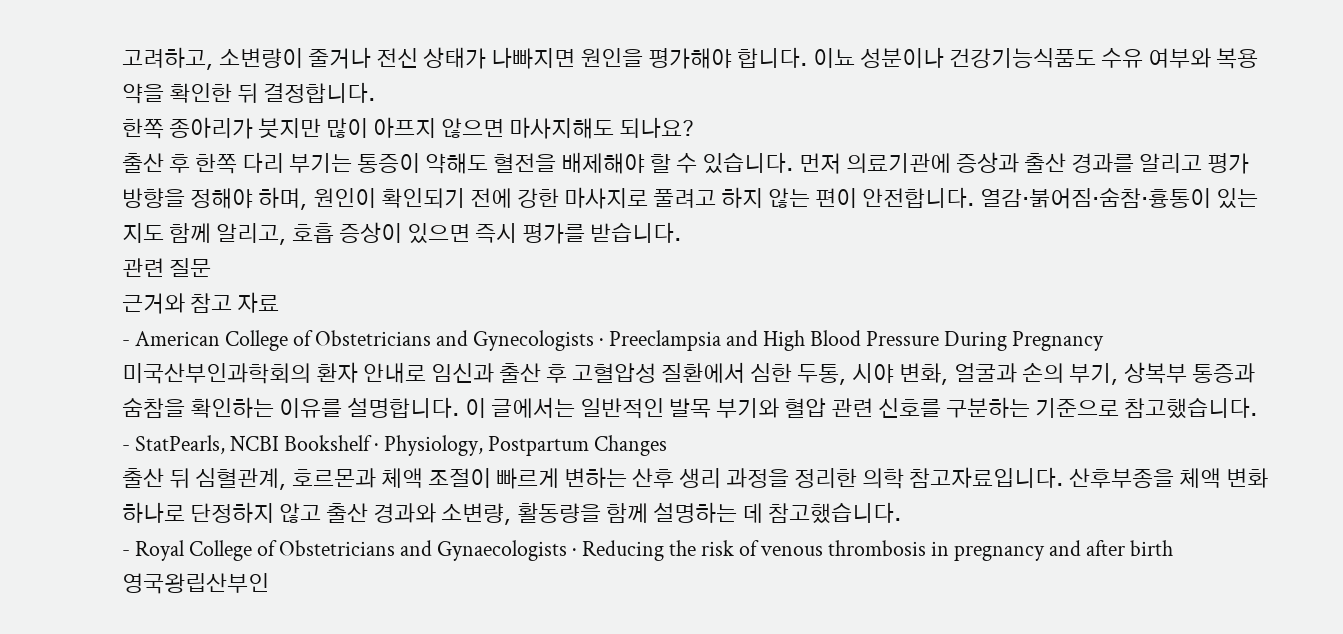고려하고, 소변량이 줄거나 전신 상태가 나빠지면 원인을 평가해야 합니다. 이뇨 성분이나 건강기능식품도 수유 여부와 복용약을 확인한 뒤 결정합니다.
한쪽 종아리가 붓지만 많이 아프지 않으면 마사지해도 되나요?
출산 후 한쪽 다리 부기는 통증이 약해도 혈전을 배제해야 할 수 있습니다. 먼저 의료기관에 증상과 출산 경과를 알리고 평가 방향을 정해야 하며, 원인이 확인되기 전에 강한 마사지로 풀려고 하지 않는 편이 안전합니다. 열감·붉어짐·숨참·흉통이 있는지도 함께 알리고, 호흡 증상이 있으면 즉시 평가를 받습니다.
관련 질문
근거와 참고 자료
- American College of Obstetricians and Gynecologists · Preeclampsia and High Blood Pressure During Pregnancy
미국산부인과학회의 환자 안내로 임신과 출산 후 고혈압성 질환에서 심한 두통, 시야 변화, 얼굴과 손의 부기, 상복부 통증과 숨참을 확인하는 이유를 설명합니다. 이 글에서는 일반적인 발목 부기와 혈압 관련 신호를 구분하는 기준으로 참고했습니다.
- StatPearls, NCBI Bookshelf · Physiology, Postpartum Changes
출산 뒤 심혈관계, 호르몬과 체액 조절이 빠르게 변하는 산후 생리 과정을 정리한 의학 참고자료입니다. 산후부종을 체액 변화 하나로 단정하지 않고 출산 경과와 소변량, 활동량을 함께 설명하는 데 참고했습니다.
- Royal College of Obstetricians and Gynaecologists · Reducing the risk of venous thrombosis in pregnancy and after birth
영국왕립산부인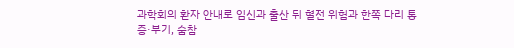과학회의 환자 안내로 임신과 출산 뒤 혈전 위험과 한쪽 다리 통증·부기, 숨참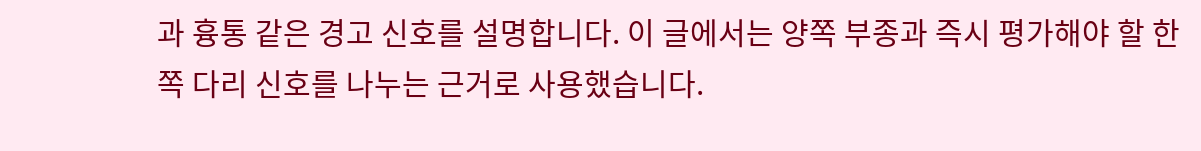과 흉통 같은 경고 신호를 설명합니다. 이 글에서는 양쪽 부종과 즉시 평가해야 할 한쪽 다리 신호를 나누는 근거로 사용했습니다.